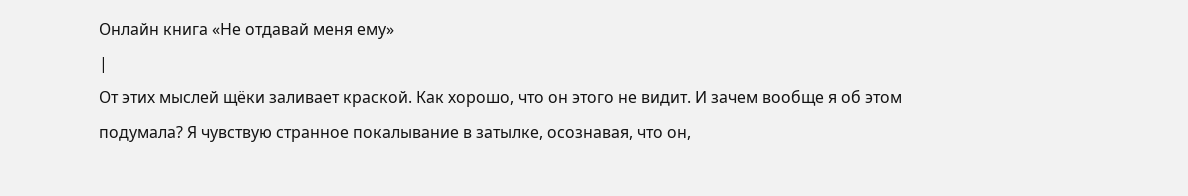Онлайн книга «Не отдавай меня ему»
|
От этих мыслей щёки заливает краской. Как хорошо, что он этого не видит. И зачем вообще я об этом подумала? Я чувствую странное покалывание в затылке, осознавая, что он,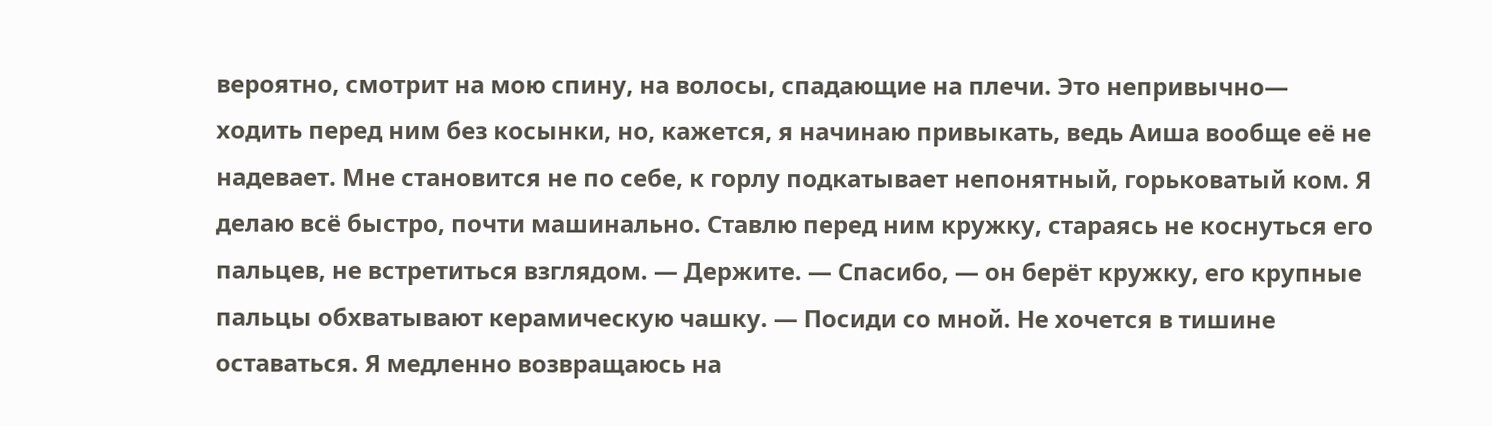вероятно, смотрит на мою спину, на волосы, спадающие на плечи. Это непривычно— ходить перед ним без косынки, но, кажется, я начинаю привыкать, ведь Аиша вообще её не надевает. Мне становится не по себе, к горлу подкатывает непонятный, горьковатый ком. Я делаю всё быстро, почти машинально. Ставлю перед ним кружку, стараясь не коснуться его пальцев, не встретиться взглядом. — Держите. — Спасибо, — он берёт кружку, его крупные пальцы обхватывают керамическую чашку. — Посиди со мной. Не хочется в тишине оставаться. Я медленно возвращаюсь на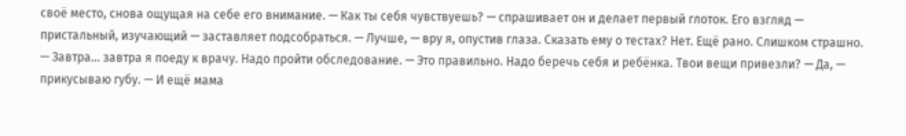своё место, снова ощущая на себе его внимание. — Как ты себя чувствуешь? — спрашивает он и делает первый глоток. Его взгляд — пристальный, изучающий — заставляет подсобраться. — Лучше, — вру я, опустив глаза. Сказать ему о тестах? Нет. Ещё рано. Слишком страшно. — Завтра… завтра я поеду к врачу. Надо пройти обследование. — Это правильно. Надо беречь себя и ребёнка. Твои вещи привезли? — Да, — прикусываю губу. — И ещё мама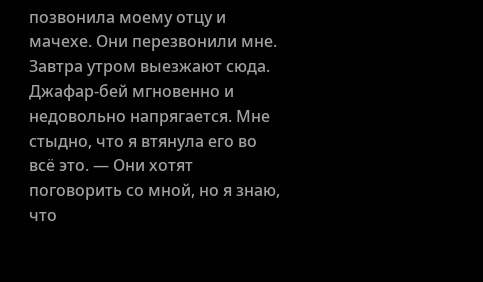позвонила моему отцу и мачехе. Они перезвонили мне. Завтра утром выезжают сюда. Джафар-бей мгновенно и недовольно напрягается. Мне стыдно, что я втянула его во всё это. — Они хотят поговорить со мной, но я знаю, что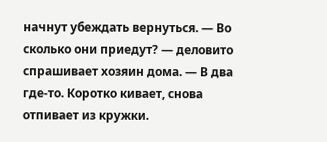начнут убеждать вернуться. — Во сколько они приедут? — деловито спрашивает хозяин дома. — В два где-то. Коротко кивает, снова отпивает из кружки.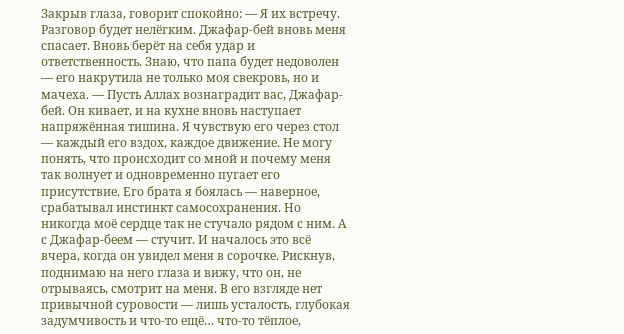Закрыв глаза, говорит спокойно: — Я их встречу. Разговор будет нелёгким. Джафар-бей вновь меня спасает. Вновь берёт на себя удар и ответственность. Знаю, что папа будет недоволен — его накрутила не только моя свекровь, но и мачеха. — Пусть Аллах вознаградит вас, Джафар-бей. Он кивает, и на кухне вновь наступает напряжённая тишина. Я чувствую его через стол — каждый его вздох, каждое движение. Не могу понять, что происходит со мной и почему меня так волнует и одновременно пугает его присутствие. Его брата я боялась — наверное, срабатывал инстинкт самосохранения. Но никогда моё сердце так не стучало рядом с ним. А с Джафар-беем — стучит. И началось это всё вчера, когда он увидел меня в сорочке. Рискнув, поднимаю на него глаза и вижу, что он, не отрываясь, смотрит на меня. В его взгляде нет привычной суровости — лишь усталость, глубокая задумчивость и что-то ещё… что-то тёплое,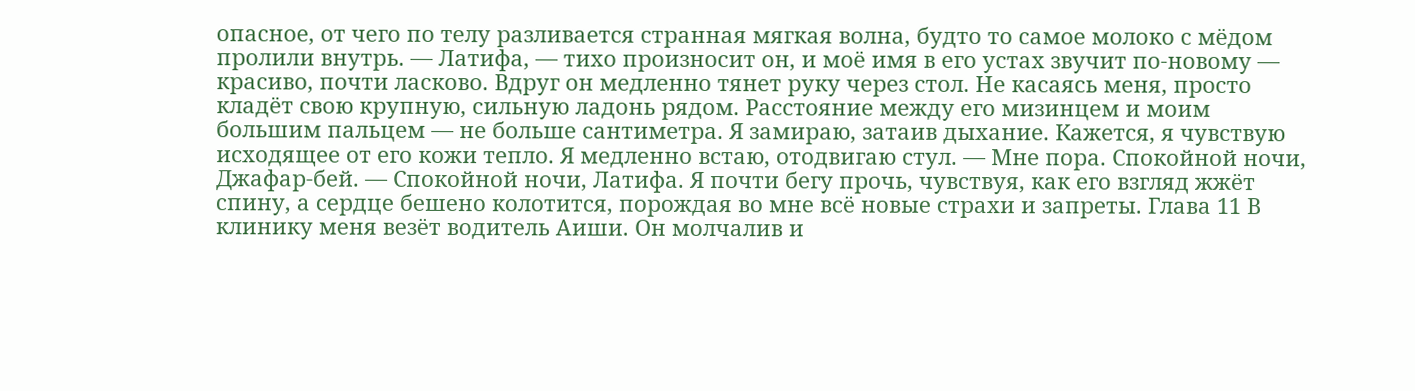опасное, от чего по телу разливается странная мягкая волна, будто то самое молоко с мёдом пролили внутрь. — Латифа, — тихо произносит он, и моё имя в его устах звучит по-новому — красиво, почти ласково. Вдруг он медленно тянет руку через стол. Не касаясь меня, просто кладёт свою крупную, сильную ладонь рядом. Расстояние между его мизинцем и моим большим пальцем — не больше сантиметра. Я замираю, затаив дыхание. Кажется, я чувствую исходящее от его кожи тепло. Я медленно встаю, отодвигаю стул. — Мне пора. Спокойной ночи, Джафар-бей. — Спокойной ночи, Латифа. Я почти бегу прочь, чувствуя, как его взгляд жжёт спину, а сердце бешено колотится, порождая во мне всё новые страхи и запреты. Глава 11 В клинику меня везёт водитель Аиши. Он молчалив и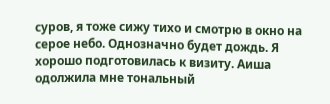суров, я тоже сижу тихо и смотрю в окно на серое небо. Однозначно будет дождь. Я хорошо подготовилась к визиту. Аиша одолжила мне тональный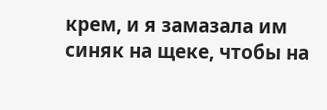крем, и я замазала им синяк на щеке, чтобы на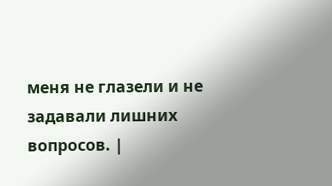меня не глазели и не задавали лишних вопросов. |